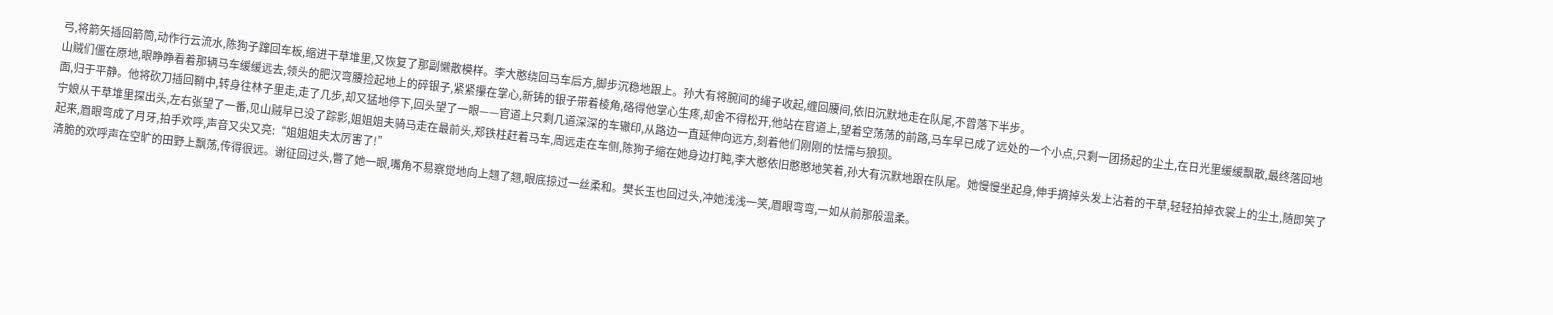弓,将箭矢插回箭筒,动作行云流水,陈狗子蹿回车板,缩进干草堆里,又恢复了那副懒散模样。李大憨绕回马车后方,脚步沉稳地跟上。孙大有将腕间的绳子收起,缠回腰间,依旧沉默地走在队尾,不曾落下半步。
山贼们僵在原地,眼睁睁看着那辆马车缓缓远去,领头的肥汉弯腰捡起地上的碎银子,紧紧攥在掌心,新铸的银子带着棱角,硌得他掌心生疼,却舍不得松开,他站在官道上,望着空荡荡的前路,马车早已成了远处的一个小点,只剩一团扬起的尘土,在日光里缓缓飘散,最终落回地面,归于平静。他将砍刀插回鞘中,转身往林子里走,走了几步,却又猛地停下,回头望了一眼——官道上只剩几道深深的车辙印,从路边一直延伸向远方,刻着他们刚刚的怯懦与狼狈。
宁娘从干草堆里探出头,左右张望了一番,见山贼早已没了踪影,姐姐姐夫骑马走在最前头,郑铁柱赶着马车,周远走在车侧,陈狗子缩在她身边打盹,李大憨依旧憨憨地笑着,孙大有沉默地跟在队尾。她慢慢坐起身,伸手摘掉头发上沾着的干草,轻轻拍掉衣裳上的尘土,随即笑了起来,眉眼弯成了月牙,拍手欢呼,声音又尖又亮:“姐姐姐夫太厉害了!”
清脆的欢呼声在空旷的田野上飘荡,传得很远。谢征回过头,瞥了她一眼,嘴角不易察觉地向上翘了翘,眼底掠过一丝柔和。樊长玉也回过头,冲她浅浅一笑,眉眼弯弯,一如从前那般温柔。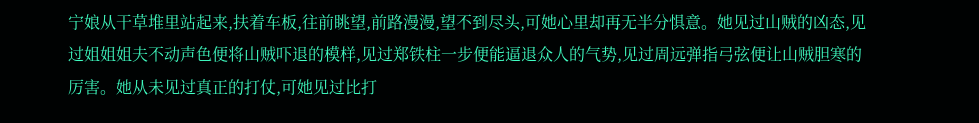宁娘从干草堆里站起来,扶着车板,往前眺望,前路漫漫,望不到尽头,可她心里却再无半分惧意。她见过山贼的凶态,见过姐姐姐夫不动声色便将山贼吓退的模样,见过郑铁柱一步便能逼退众人的气势,见过周远弹指弓弦便让山贼胆寒的厉害。她从未见过真正的打仗,可她见过比打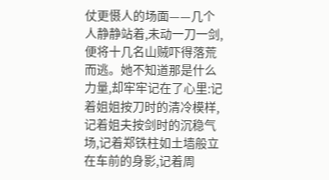仗更慑人的场面——几个人静静站着,未动一刀一剑,便将十几名山贼吓得落荒而逃。她不知道那是什么力量,却牢牢记在了心里:记着姐姐按刀时的清冷模样,记着姐夫按剑时的沉稳气场,记着郑铁柱如土墙般立在车前的身影,记着周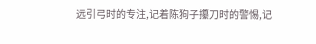远引弓时的专注,记着陈狗子攥刀时的警惕,记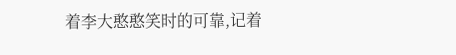着李大憨憨笑时的可靠,记着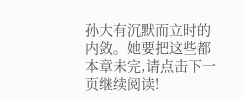孙大有沉默而立时的内敛。她要把这些都
本章未完,请点击下一页继续阅读!